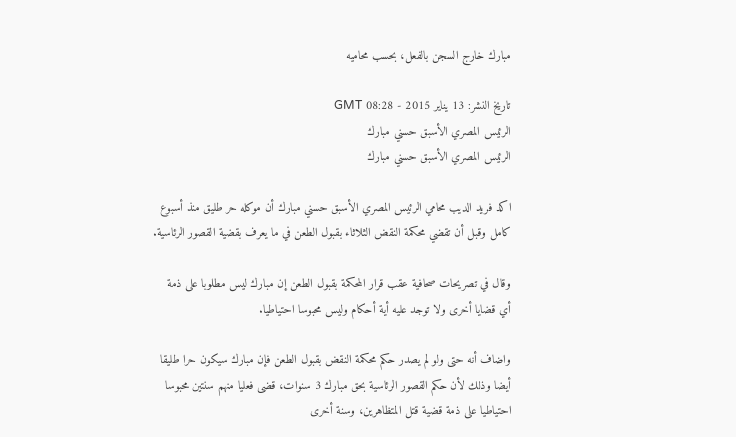مبارك خارج السجن بالفعل، بحسب محاميه

تاريخ النشر: 13 يناير 2015 - 08:28 GMT
الرئيس المصري الأسبق حسني مبارك
الرئيس المصري الأسبق حسني مبارك

اكد فريد الديب محامي الرئيس المصري الأسبق حسني مبارك أن موكله حر طليق منذ أسبوع كامل وقبل أن تقضي محكمة النقض الثلاثاء بقبول الطعن في ما يعرف بقضية القصور الرئاسية.

وقال في تصريحات صحافية عقب قرار المحكمة بقبول الطعن إن مبارك ليس مطلوبا على ذمة أي قضايا أخرى ولا توجد عليه أية أحكام وليس محبوسا احتياطيا.

واضاف أنه حتى ولو لم يصدر حكم محكمة النقض بقبول الطعن فإن مبارك سيكون حرا طليقا أيضا وذلك لأن حكم القصور الرئاسية بحق مبارك 3 سنوات، قضى فعليا منهم سنتين محبوسا احتياطيا على ذمة قضية قتل المتظاهرين، وسنة أخرى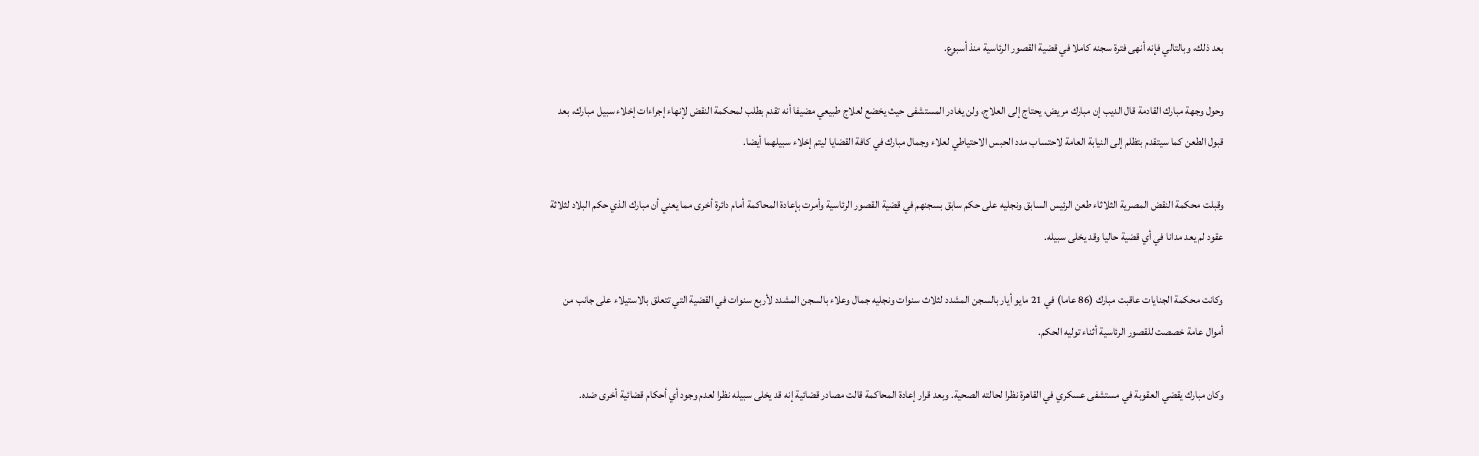بعد ذلك، وبالتالي فإنه أنهى فترة سجنه كاملا في قضية القصور الرئاسية منذ أسبوع.

وحول وجهة مبارك القادمة قال الديب إن مبارك مريض، يحتاج إلى العلاج، ولن يغادر المستشفى حيث يخضع لعلاج طبيعي مضيفا أنه تقدم بطلب لمحكمة النقض لإنهاء إجراءات إخلاء سبيل مبارك، بعد قبول الطعن كما سيتقدم بتظلم إلى النيابة العامة لاحتساب مدد الحبس الاحتياطي لعلاء وجمال مبارك في كافة القضايا ليتم إخلاء سبيلهما أيضا.

وقبلت محكمة النقض المصرية الثلاثاء طعن الرئيس السابق ونجليه على حكم سابق بسجنهم في قضية القصور الرئاسية وأمرت بإعادة المحاكمة أمام دائرة أخرى مما يعني أن مبارك الذي حكم البلاد لثلاثة عقود لم يعد مدانا في أي قضية حاليا وقد يخلى سبيله.

وكانت محكمة الجنايات عاقبت مبارك (86 عاما) في 21 مايو أيار بالسجن المشدد لثلاث سنوات ونجليه جمال وعلاء بالسجن المشدد لأربع سنوات في القضية التي تتعلق بالاستيلاء على جانب من أموال عامة خصصت للقصور الرئاسية أثناء توليه الحكم.

وكان مبارك يقضي العقوبة في مستشفى عسكري في القاهرة نظرا لحالته الصحية. وبعد قرار إعادة المحاكمة قالت مصادر قضائية إنه قد يخلى سبيله نظرا لعدم وجود أي أحكام قضائية أخرى ضده.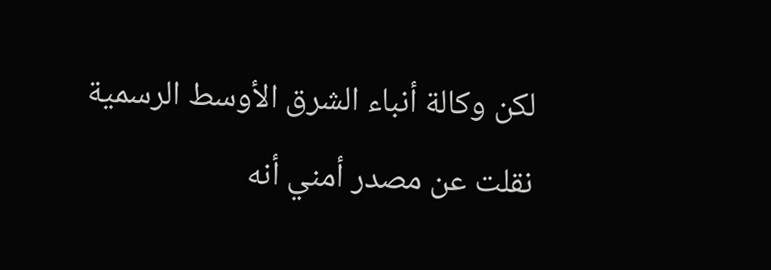لكن وكالة أنباء الشرق الأوسط الرسمية نقلت عن مصدر أمني أنه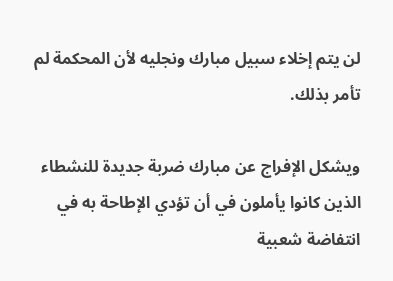لن يتم إخلاء سبيل مبارك ونجليه لأن المحكمة لم تأمر بذلك.

ويشكل الإفراج عن مبارك ضربة جديدة للنشطاء الذين كانوا يأملون في أن تؤدي الإطاحة به في انتفاضة شعبية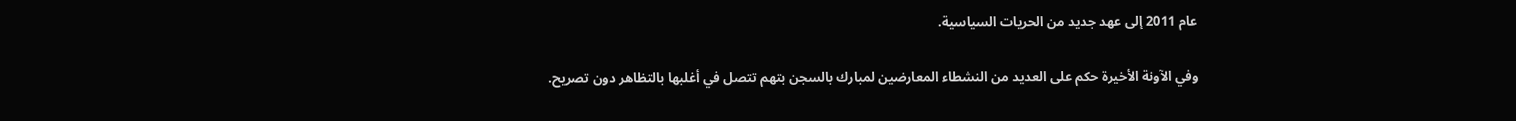عام 2011 إلى عهد جديد من الحريات السياسية.

وفي الآونة الأخيرة حكم على العديد من النشطاء المعارضين لمبارك بالسجن بتهم تتصل في أغلبها بالتظاهر دون تصريح.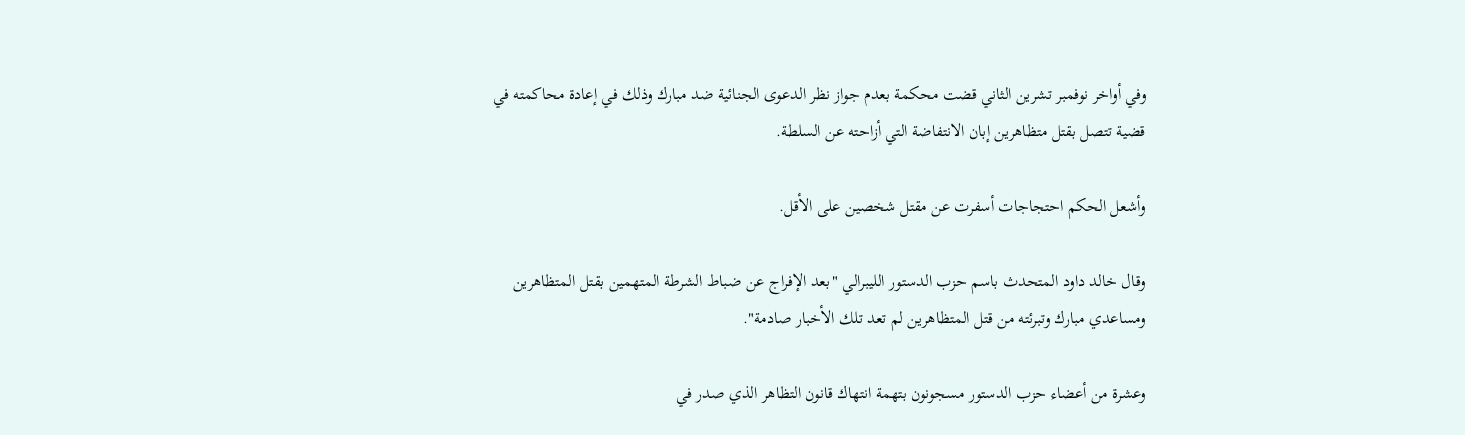وفي أواخر نوفمبر تشرين الثاني قضت محكمة بعدم جواز نظر الدعوى الجنائية ضد مبارك وذلك في إعادة محاكمته في قضية تتصل بقتل متظاهرين إبان الانتفاضة التي أزاحته عن السلطة.

وأشعل الحكم احتجاجات أسفرت عن مقتل شخصين على الأقل.

وقال خالد داود المتحدث باسم حزب الدستور الليبرالي "بعد الإفراج عن ضباط الشرطة المتهمين بقتل المتظاهرين ومساعدي مبارك وتبرئته من قتل المتظاهرين لم تعد تلك الأخبار صادمة".

وعشرة من أعضاء حزب الدستور مسجونون بتهمة انتهاك قانون التظاهر الذي صدر في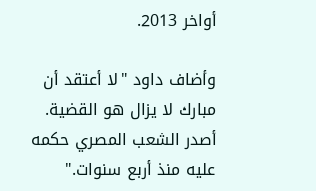أواخر 2013.

وأضاف داود "لا أعتقد أن مبارك لا يزال هو القضية. أصدر الشعب المصري حكمه عليه منذ أربع سنوات."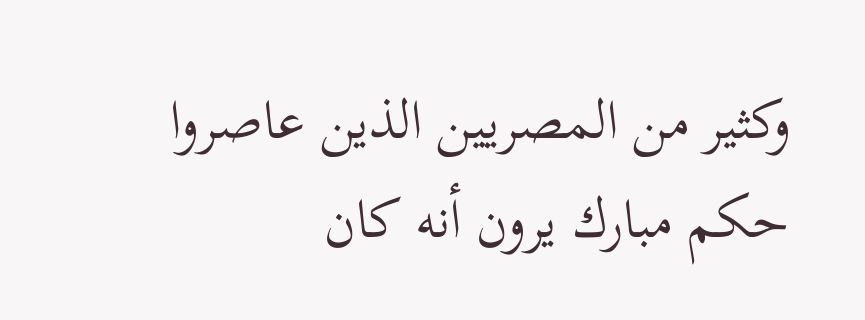وكثير من المصريين الذين عاصروا حكم مبارك يرون أنه كان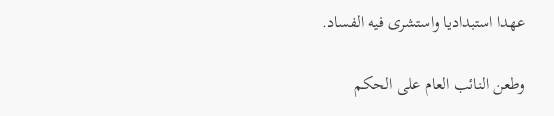عهدا استبداديا واستشرى فيه الفساد.

وطعن النائب العام على الحكم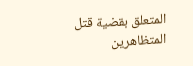المتعلق بقضية قتل المتظاهرين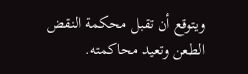ويتوقع أن تقبل محكمة النقض الطعن وتعيد محاكمته.